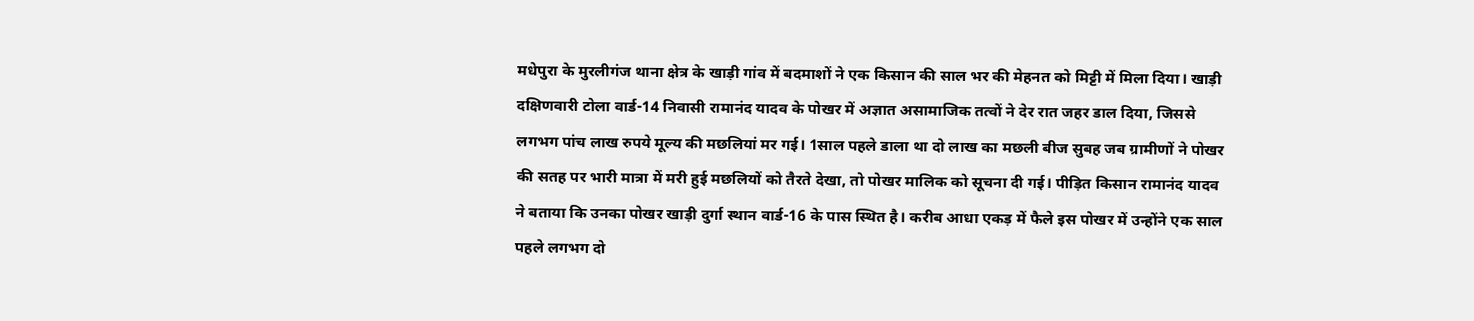मधेपुरा के मुरलीगंज थाना क्षेत्र के खाड़ी गांव में बदमाशों ने एक किसान की साल भर की मेहनत को मिट्टी में मिला दिया। खाड़ी दक्षिणवारी टोला वार्ड-14 निवासी रामानंद यादव के पोखर में अज्ञात असामाजिक तत्वों ने देर रात जहर डाल दिया, जिससे लगभग पांच लाख रुपये मूल्य की मछलियां मर गई। 1साल पहले डाला था दो लाख का मछली बीज सुबह जब ग्रामीणों ने पोखर की सतह पर भारी मात्रा में मरी हुई मछलियों को तैरते देखा, तो पोखर मालिक को सूचना दी गई। पीड़ित किसान रामानंद यादव ने बताया कि उनका पोखर खाड़ी दुर्गा स्थान वार्ड-16 के पास स्थित है। करीब आधा एकड़ में फैले इस पोखर में उन्होंने एक साल पहले लगभग दो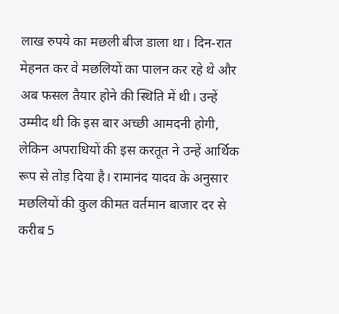लाख रुपये का मछली बीज डाला था। दिन-रात मेहनत कर वे मछलियों का पालन कर रहे थे और अब फसल तैयार होने की स्थिति में थी। उन्हें उम्मीद थी कि इस बार अच्छी आमदनी होगी, लेकिन अपराधियों की इस करतूत ने उन्हें आर्थिक रूप से तोड़ दिया है। रामानंद यादव के अनुसार मछलियों की कुल कीमत वर्तमान बाजार दर से करीब 5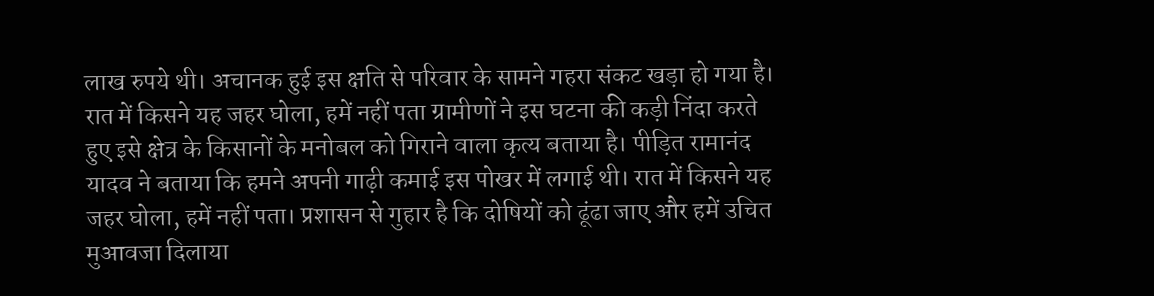लाख रुपये थी। अचानक हुई इस क्षति से परिवार के सामने गहरा संकट खड़ा हो गया है। रात में किसने यह जहर घोला, हमें नहीं पता ग्रामीणों ने इस घटना की कड़ी निंदा करते हुए इसे क्षेत्र के किसानों के मनोबल को गिराने वाला कृत्य बताया है। पीड़ित रामानंद यादव ने बताया कि हमने अपनी गाढ़ी कमाई इस पोखर में लगाई थी। रात में किसने यह जहर घोला, हमें नहीं पता। प्रशासन से गुहार है कि दोषियों को ढूंढा जाए और हमें उचित मुआवजा दिलाया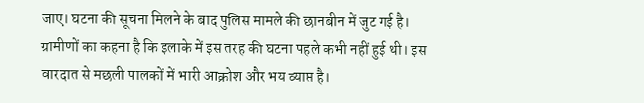जाए। घटना की सूचना मिलने के बाद पुलिस मामले की छानबीन में जुट गई है। ग्रामीणों का कहना है कि इलाके में इस तरह की घटना पहले कभी नहीं हुई थी। इस वारदात से मछली पालकों में भारी आक्रोश और भय व्याप्त है।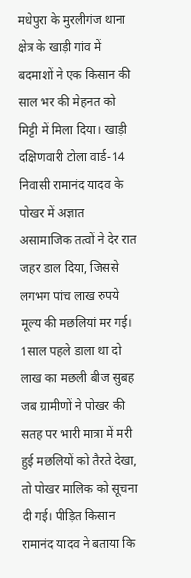मधेपुरा के मुरलीगंज थाना क्षेत्र के खाड़ी गांव में बदमाशों ने एक किसान की साल भर की मेहनत को मिट्टी में मिला दिया। खाड़ी दक्षिणवारी टोला वार्ड-14 निवासी रामानंद यादव के पोखर में अज्ञात असामाजिक तत्वों ने देर रात जहर डाल दिया, जिससे लगभग पांच लाख रुपये मूल्य की मछलियां मर गई। 1साल पहले डाला था दो लाख का मछली बीज सुबह जब ग्रामीणों ने पोखर की सतह पर भारी मात्रा में मरी हुई मछलियों को तैरते देखा, तो पोखर मालिक को सूचना दी गई। पीड़ित किसान रामानंद यादव ने बताया कि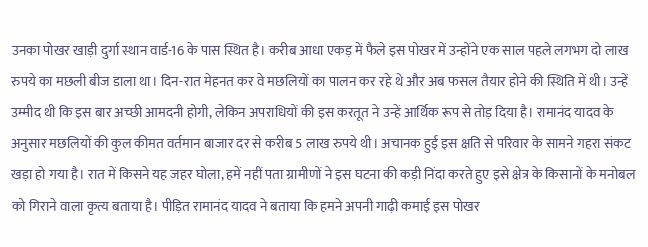उनका पोखर खाड़ी दुर्गा स्थान वार्ड-16 के पास स्थित है। करीब आधा एकड़ में फैले इस पोखर में उन्होंने एक साल पहले लगभग दो लाख रुपये का मछली बीज डाला था। दिन-रात मेहनत कर वे मछलियों का पालन कर रहे थे और अब फसल तैयार होने की स्थिति में थी। उन्हें उम्मीद थी कि इस बार अच्छी आमदनी होगी, लेकिन अपराधियों की इस करतूत ने उन्हें आर्थिक रूप से तोड़ दिया है। रामानंद यादव के अनुसार मछलियों की कुल कीमत वर्तमान बाजार दर से करीब 5 लाख रुपये थी। अचानक हुई इस क्षति से परिवार के सामने गहरा संकट खड़ा हो गया है। रात में किसने यह जहर घोला, हमें नहीं पता ग्रामीणों ने इस घटना की कड़ी निंदा करते हुए इसे क्षेत्र के किसानों के मनोबल को गिराने वाला कृत्य बताया है। पीड़ित रामानंद यादव ने बताया कि हमने अपनी गाढ़ी कमाई इस पोखर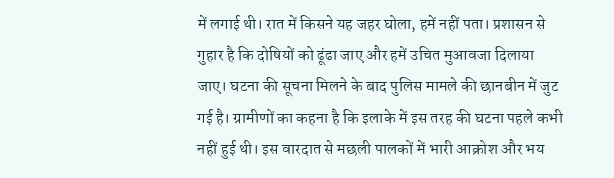में लगाई थी। रात में किसने यह जहर घोला, हमें नहीं पता। प्रशासन से गुहार है कि दोषियों को ढूंढा जाए और हमें उचित मुआवजा दिलाया जाए। घटना की सूचना मिलने के बाद पुलिस मामले की छानबीन में जुट गई है। ग्रामीणों का कहना है कि इलाके में इस तरह की घटना पहले कभी नहीं हुई थी। इस वारदात से मछली पालकों में भारी आक्रोश और भय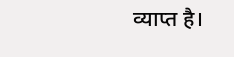व्याप्त है।